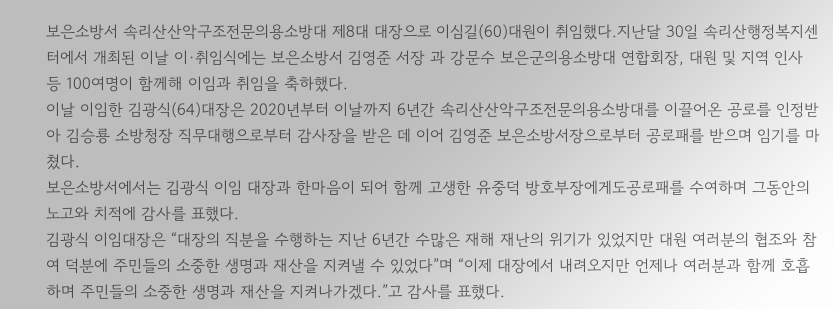보은소방서 속리산산악구조전문의용소방대 제8대 대장으로 이심길(60)대원이 취임했다.지난달 30일 속리산행정복지센터에서 개최된 이날 이·취임식에는 보은소방서 김영준 서장 과 강문수 보은군의용소방대 연합회장, 대원 및 지역 인사 등 100여명이 함께해 이임과 취임을 축하했다.
이날 이임한 김광식(64)대장은 2020년부터 이날까지 6년간 속리산산악구조전문의용소방대를 이끌어온 공로를 인정받아 김승룡 소방청장 직무대행으로부터 감사장을 받은 데 이어 김영준 보은소방서장으로부터 공로패를 받으며 임기를 마쳤다.
보은소방서에서는 김광식 이임 대장과 한마음이 되어 함께 고생한 유중덕 방호부장에게도공로패를 수여하며 그동안의 노고와 치적에 감사를 표했다.
김광식 이임대장은 “대장의 직분을 수행하는 지난 6년간 수많은 재해 재난의 위기가 있었지만 대원 여러분의 협조와 참여 덕분에 주민들의 소중한 생명과 재산을 지켜낼 수 있었다”며 “이제 대장에서 내려오지만 언제나 여러분과 함께 호흡하며 주민들의 소중한 생명과 재산을 지켜나가겠다.”고 감사를 표했다.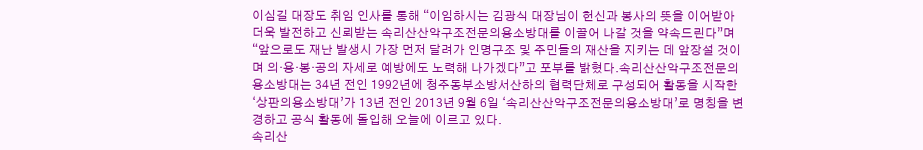이심길 대장도 취임 인사를 통해 “이임하시는 김광식 대장님이 헌신과 봉사의 뜻을 이어받아 더욱 발전하고 신뢰받는 속리산산악구조전문의용소방대를 이끌어 나갈 것을 약속드린다”며 “앞으로도 재난 발생시 가장 먼저 달려가 인명구조 및 주민들의 재산을 지키는 데 앞장설 것이며 의·용·봉·공의 자세로 예방에도 노력해 나가겠다”고 포부를 밝혔다.속리산산악구조전문의용소방대는 34년 전인 1992년에 청주동부소방서산하의 협력단체로 구성되어 활동을 시작한 ‘상판의용소방대’가 13년 전인 2013년 9월 6일 ‘속리산산악구조전문의용소방대’로 명칭을 변경하고 공식 활동에 돌입해 오늘에 이르고 있다.
속리산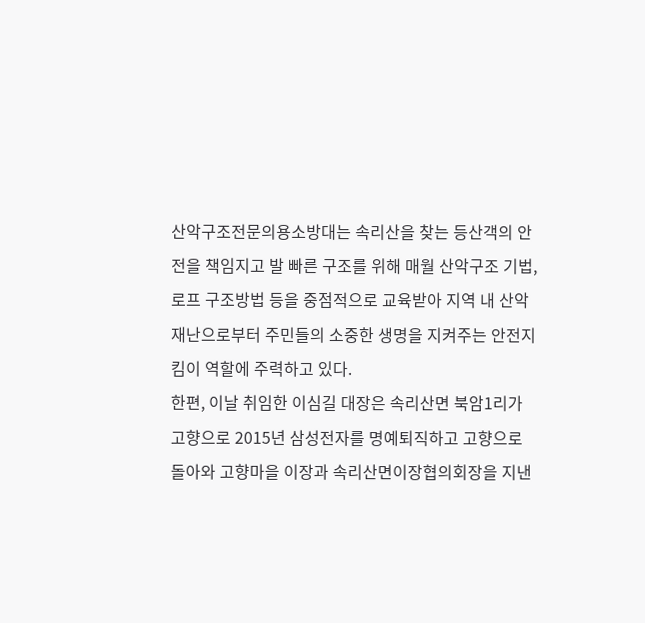산악구조전문의용소방대는 속리산을 찾는 등산객의 안전을 책임지고 발 빠른 구조를 위해 매월 산악구조 기법, 로프 구조방법 등을 중점적으로 교육받아 지역 내 산악재난으로부터 주민들의 소중한 생명을 지켜주는 안전지킴이 역할에 주력하고 있다.
한편, 이날 취임한 이심길 대장은 속리산면 북암1리가 고향으로 2015년 삼성전자를 명예퇴직하고 고향으로 돌아와 고향마을 이장과 속리산면이장협의회장을 지낸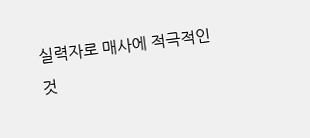실력자로 매사에 적극적인 것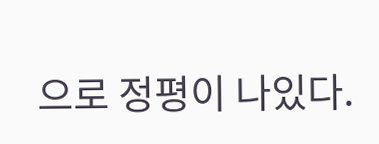으로 정평이 나있다.